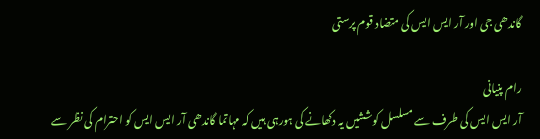گاندھی جی اور آر ایس ایس کی متضاد قوم پرستی

رام پنیانی
آر ایس ایس کی طرف سے مسلسل کوششیں یہ دکھانے کی ہورہی ہیں کہ مہاتما گاندھی آر ایس ایس کو احترام کی نظر سے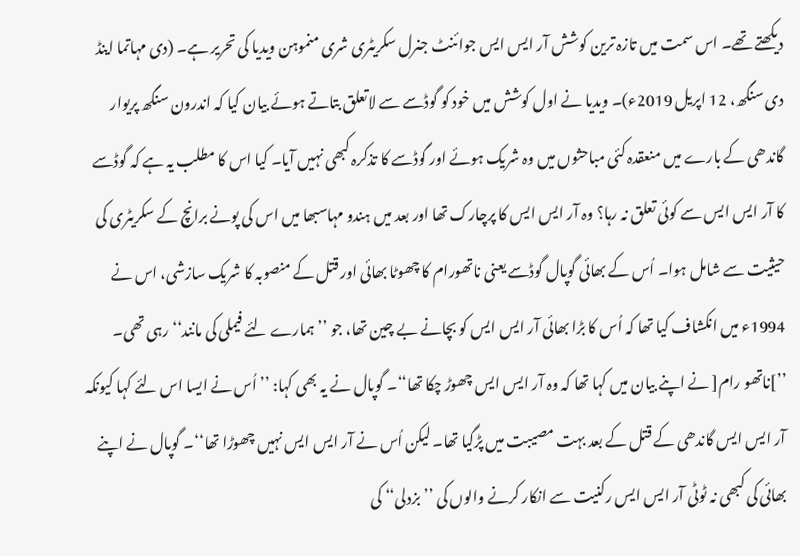دیکھتے تھے۔ اس سمت میں تازہ ترین کوشش آر ایس ایس جوائنٹ جنرل سکریٹری شری منموہن ویدیا کی تحریر ہے۔ (دی مہاتما اینڈ دی سنگھ، 12 اپریل 2019ء)۔ ویدیا نے اول کوشش میں خود کو گوڈسے سے لاتعلق بتاتے ہوئے بیان کیا کہ اندرون سنگھ پریوار گاندھی کے بارے میں منعقدہ کئی مباحثوں میں وہ شریک ہوئے اور گوڈسے کا تذکرہ کبھی نہیں آیا۔ کیا اس کا مطلب یہ ہے کہ گوڈسے کا آر ایس ایس سے کوئی تعلق نہ رہا؟ وہ آر ایس ایس کا پرچارک تھا اور بعد میں ہندو مہاسبھا میں اس کی پونے برانچ کے سکریٹری کی حیثیت سے شامل ہوا۔ اُس کے بھائی گوپال گوڈسے یعنی ناتھورام کا چھوٹا بھائی اور قتل کے منصوبہ کا شریک سازشی، اس نے 1994ء میں انکشاف کیا تھا کہ اُس کا بڑا بھائی آر ایس ایس کو بچانے بے چین تھا، جو ’’ہمارے لئے فیملی کی مانند‘‘ رہی تھی۔ ’’]ناتھو رام[ نے اپنے بیان میں کہا تھا کہ وہ آر ایس ایس چھوڑ چکا تھا‘‘۔ گوپال نے یہ بھی کہا: ’’اُس نے ایسا اس لئے کہا کیونکہ آر ایس ایس گاندھی کے قتل کے بعد بہت مصیبت میں پڑگیا تھا۔ لیکن اُس نے آر ایس ایس نہیں چھوڑا تھا‘‘۔ گوپال نے اپنے بھائی کی کبھی نہ ٹوٹی آر ایس ایس رکنیت سے انکار کرنے والوں کی ’’بزدلی‘‘ کی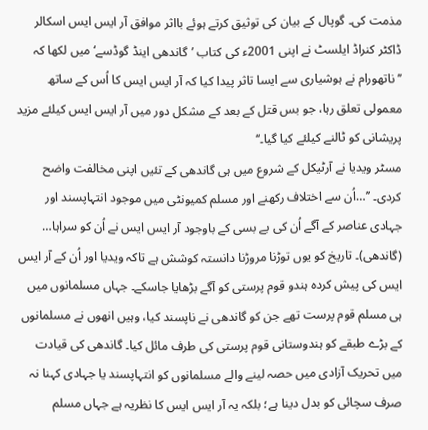مذمت کی۔ گوپال کے بیان کی توثیق کرتے ہوئے بااثر موافق آر ایس ایس اسکالر ڈاکٹر کنراڈ ایلسٹ نے اپنی 2001ء کی کتاب ’گاندھی اینڈ گوڈسے‘ میں لکھا کہ ’’ناتھورام نے ہوشیاری سے ایسا تاثر پیدا کیا کہ آر ایس ایس کا اُس کے ساتھ معمولی تعلق رہا، جو بس قتل کے بعد کے مشکل دور میں آر ایس ایس کیلئے مزید پریشانی کو ٹالنے کیلئے کیا گیا۔‘‘
مسٹر ویدیا نے آرٹیکل کے شروع میں ہی گاندھی کے تئیں اپنی مخالفت واضح کردی۔ ’’…اُن سے اختلاف رکھنے اور مسلم کمیونٹی میں موجود انتہاپسند اور جہادی عناصر کے آگے اُن کی بے بسی کے باوجود آر ایس ایس نے اُن کو سراہا… (گاندھی)۔ تاریخ کو یوں توڑنا مروڑنا دانستہ کوشش ہے تاکہ ویدیا اور اُن کے آر ایس ایس کی پیش کردہ ہندو قوم پرستی کو آگے بڑھایا جاسکے۔ جہاں مسلمانوں میں ہی مسلم قوم پرست تھے جن کو گاندھی نے ناپسند کیا، وہیں انھوں نے مسلمانوں کے بڑے طبقے کو ہندوستانی قوم پرستی کی طرف مائل کیا۔ گاندھی کی قیادت میں تحریک آزادی میں حصہ لینے والے مسلمانوں کو انتہاپسند یا جہادی کہنا نہ صرف سچائی کو بدل دینا ہے؛ بلکہ یہ آر ایس ایس کا نظریہ ہے جہاں مسلم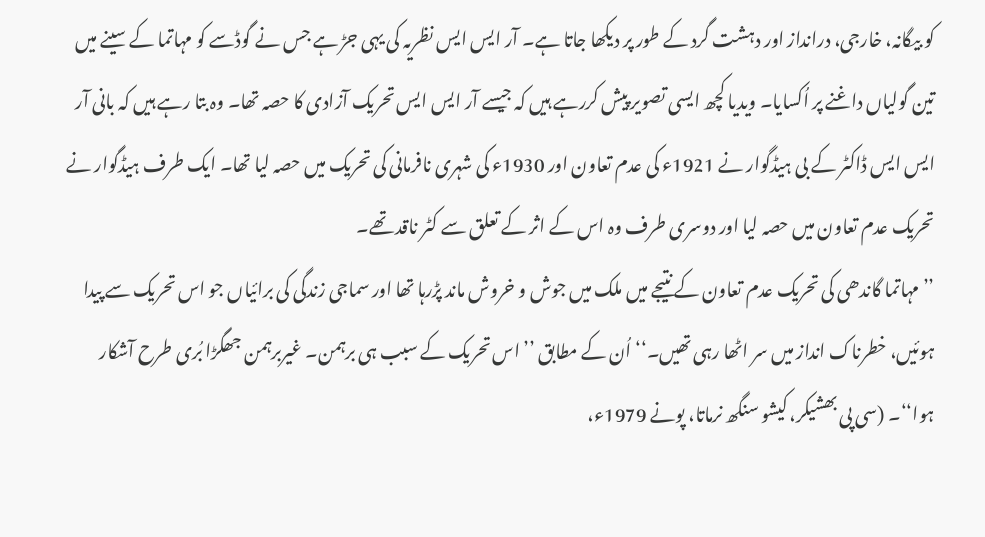کو بیگانہ، خارجی، درانداز اور دہشت گرد کے طور پر دیکھا جاتا ہے۔ آر ایس ایس نظریہ کی یہی جڑ ہے جس نے گوڈسے کو مہاتما کے سینے میں تین گولیاں داغنے پر اُکسایا۔ ویدیا کچھ ایسی تصویر پیش کررہے ہیں کہ جیسے آر ایس ایس تحریک آزادی کا حصہ تھا۔ وہ بتا رہے ہیں کہ بانی آر ایس ایس ڈاکٹر کے بی ہیڈگوار نے 1921ء کی عدم تعاون اور 1930ء کی شہری نافرمانی کی تحریک میں حصہ لیا تھا۔ ایک طرف ہیڈگوار نے تحریک عدم تعاون میں حصہ لیا اور دوسری طرف وہ اس کے اثر کے تعلق سے کٹر ناقد تھے۔
’’مہاتما گاندھی کی تحریک عدم تعاون کے نتیجے میں ملک میں جوش و خروش ماند پڑرہا تھا اور سماجی زندگی کی برائیاں جو اس تحریک سے پیدا ہوئیں، خطرناک انداز میں سر اٹھا رہی تھیں۔‘‘ اُن کے مطابق ’’اس تحریک کے سبب ہی برہمن۔ غیربرہمن جھگڑا بُری طرح آشکار ہوا‘‘۔ (سی پی بھشیکر، کیشو سنگھ نرماتا، پونے 1979ء،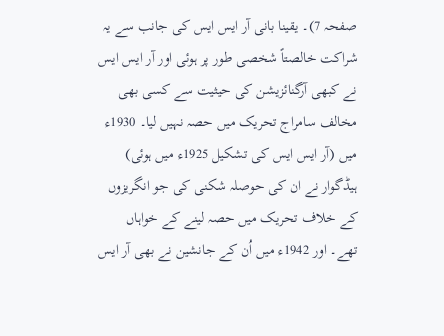صفحہ 7)۔ یقینا بانی آر ایس ایس کی جانب سے یہ شراکت خالصتاً شخصی طور پر ہوئی اور آر ایس ایس نے کبھی آرگنائزیشن کی حیثیت سے کسی بھی مخالف سامراج تحریک میں حصہ نہیں لیا۔ 1930ء میں (آر ایس ایس کی تشکیل 1925ء میں ہوئی) ہیڈگوار نے ان کی حوصلہ شکنی کی جو انگریزوں کے خلاف تحریک میں حصہ لینے کے خواہاں تھے۔ اور 1942ء میں اُن کے جانشین نے بھی آر ایس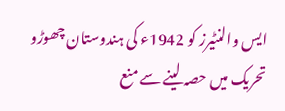ایس والنٹیرز کو 1942ء کی ہندوستان چھوڑو تحریک میں حصہ لینے سے منع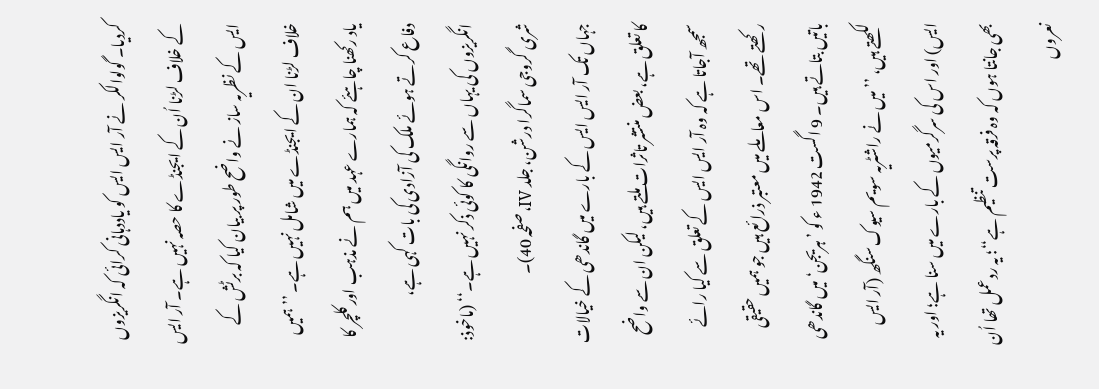کردیا۔ گولوالکر نے آر ایس ایس کو یاددہانی کرائی کہ انگریزوں کے خلاف لڑنا اُن کے ایجنڈے کا حصہ نہیں ہے۔ آر ایس ایس کے نظریہ ساز نے واضح طور پر بیان کیا کہ برٹش کے خلاف لڑنا ان کے ایجنڈے میں شامل نہیں ہے۔ ’’ہمیں یاد رکھنا چاہئے کہ ہمارے عہد میں ہم نے مذہب اور کلچر کا دفاع کرتے ہوئے ملک کی آزادی کی بات کہی ہے، انگریزوں کی یہاں سے روانگی کا کوئی ذکر نہیں ہے۔‘‘ (ماخوذ: شری گروجی سماگرا درشن، جلد IV، صفحہ 40)۔
جہاں تک آر ایس ایس کے بارے میں گاندھی کے خیالات کا تعلق ہے، بعض منتشر تاثرات ملتے ہیں، لیکن ان سے واضح سمجھ آجاتا ہے کہ وہ آر ایس ایس کے تعلق سے کیا رائے رکھتے تھے۔ اس معاملے میں معتبر ذرائع ہیں جو ہمیں حقیقی باتیں بتاتے ہیں۔ 9 اگست 1942 ء کو ’ہریجن‘ میں گاندھی لکھتے ہیں، ’’میں نے راشٹریہ سویم سیوک سنگھ (آر ایس ایس) اور اس کی سرگرمیوں کے بارے میں سنا ہے؛ اور یہ بھی جانتا ہوں کہ وہ فرقہ پرست تنظیم ہے‘‘؛ یہ ردعمل تھا اُن نعروں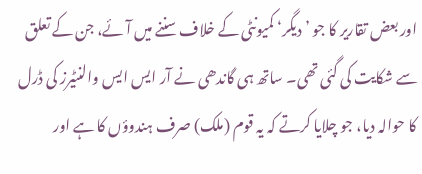اور بعض تقاریر کا جو ’دیگر‘ کمیونٹی کے خلاف سننے میں آئے، جن کے تعلق سے شکایت کی گئی تھی۔ ساتھ ہی گاندھی نے آر ایس ایس والنٹیرز کی ڈرل کا حوالہ دیا، جو چلایا کرتے کہ یہ قوم (ملک) صرف ہندوؤں کا ہے اور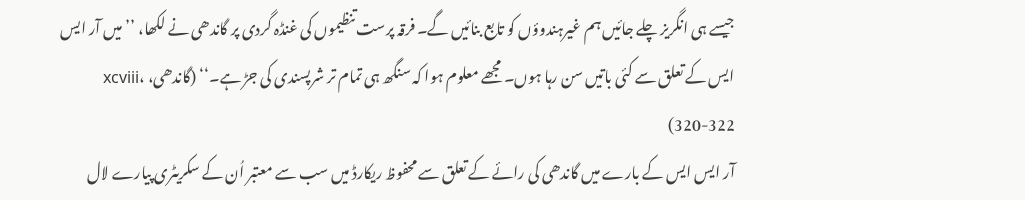جیسے ہی انگریز چلے جائیں ہم غیرہندوؤں کو تابع بنائیں گے۔ فرقہ پرست تنظیموں کی غنڈہ گردی پر گاندھی نے لکھا، ’’میں آر ایس ایس کے تعلق سے کئی باتیں سن رہا ہوں۔ مجھے معلوم ہوا کہ سنگھ ہی تمام تر شرپسندی کی جڑ ہے۔‘‘ (گاندھی، xcviii، 320-322)
آر ایس ایس کے بارے میں گاندھی کی رائے کے تعلق سے محفوظ ریکارڈ میں سب سے معتبر اُن کے سکریٹری پیارے لال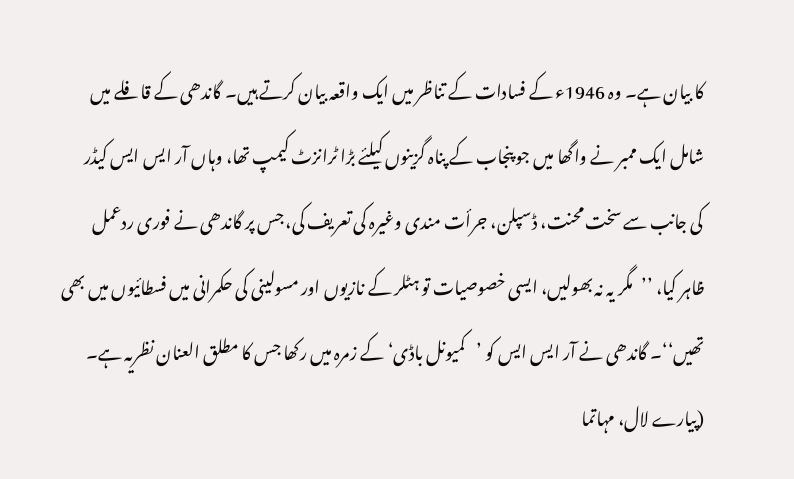کا بیان ہے۔ وہ 1946ء کے فسادات کے تناظر میں ایک واقعہ بیان کرتے ہیں۔ گاندھی کے قافلے میں شامل ایک ممبر نے واگھا میں جو پنجاب کے پناہ گزینوں کیلئے بڑا ٹرانزٹ کیمپ تھا، وہاں آر ایس ایس کیڈر کی جانب سے سخت محنت، ڈسپلن، جرأت مندی وغیرہ کی تعریف کی، جس پر گاندھی نے فوری ردعمل ظاہر کیا، ’’مگر یہ نہ بھولیں، ایسی خصوصیات تو ہٹلر کے نازیوں اور مسولینی کی حکمرانی میں فسطائیوں میں بھی تھیں‘‘۔ گاندھی نے آر ایس ایس کو ’کمیونل باڈی‘ کے زمرہ میں رکھا جس کا مطلق العنان نظریہ ہے۔ (پیارے لال، مہاتما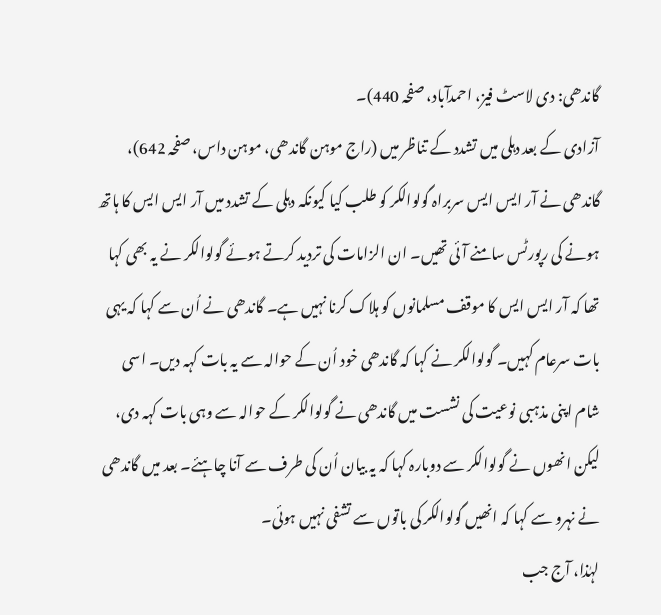گاندھی: دی لاسٹ فیز، احمدآباد، صفحہ 440)۔
آزادی کے بعد دہلی میں تشدد کے تناظر میں (راج موہن گاندھی، موہن داس، صفحہ 642)، گاندھی نے آر ایس ایس سربراہ گولوالکر کو طلب کیا کیونکہ دہلی کے تشدد میں آر ایس ایس کا ہاتھ ہونے کی رپورٹس سامنے آئی تھیں۔ ان الزامات کی تردید کرتے ہوئے گولوالکر نے یہ بھی کہا تھا کہ آر ایس ایس کا موقف مسلمانوں کو ہلاک کرنا نہیں ہے۔ گاندھی نے اُن سے کہا کہ یہی بات سرعام کہیں۔ گولوالکر نے کہا کہ گاندھی خود اُن کے حوالہ سے یہ بات کہہ دیں۔ اسی شام اپنی مذہبی نوعیت کی نشست میں گاندھی نے گولوالکر کے حوالہ سے وہی بات کہہ دی، لیکن انھوں نے گولوالکر سے دوبارہ کہا کہ یہ بیان اُن کی طرف سے آنا چاہئے۔ بعد میں گاندھی نے نہرو سے کہا کہ انھیں گولوالکر کی باتوں سے تشفی نہیں ہوئی۔
لہٰذا، آج جب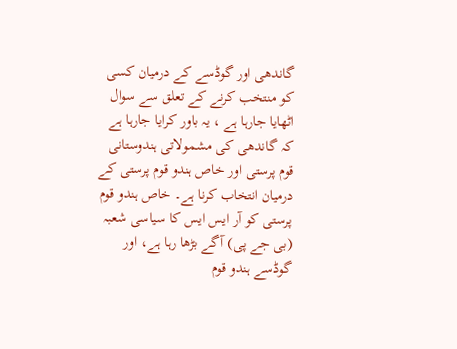گاندھی اور گوڈسے کے درمیان کسی کو منتخب کرنے کے تعلق سے سوال اٹھایا جارہا ہے ، یہ باور کرایا جارہا ہے کہ گاندھی کی مشمولاتی ہندوستانی قوم پرستی اور خاص ہندو قوم پرستی کے درمیان انتخاب کرنا ہے۔ خاص ہندو قوم پرستی کو آر ایس ایس کا سیاسی شعبہ (بی جے پی) آگے بڑھا رہا ہے، اور گوڈسے ہندو قوم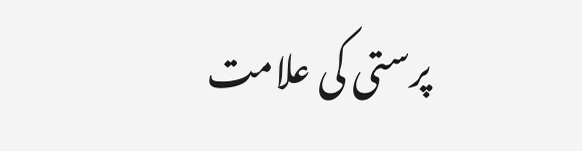پرستی کی علامت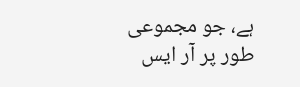ہے، جو مجموعی طور پر آر ایس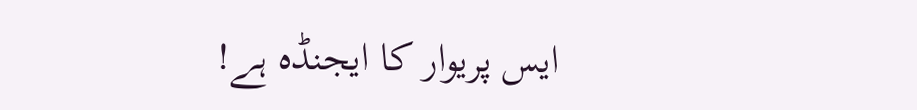ایس پریوار کا ایجنڈہ ہے!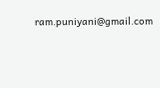ram.puniyani@gmail.com